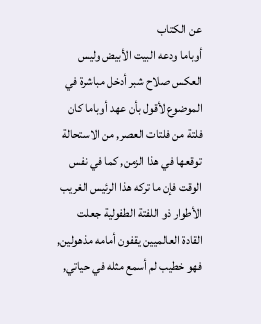عن الكتاب
أوباما ودعه البيت الأبيض وليس العكس صلاح شبر أدخل مباشرة في الموضوع لأقول بأن عهد أوباما كان فلتة من فلتات العصر, من الاستحالة توقعها في هذا الزمن, كما في نفس الوقت فإن ما تركه هذا الرئيس الغريب الأطوار ذو اللفتة الطفولية جعلت القادة العالميين يقفون أمامه مذهولين, فهو خطيب لم أسمع مثله في حياتي,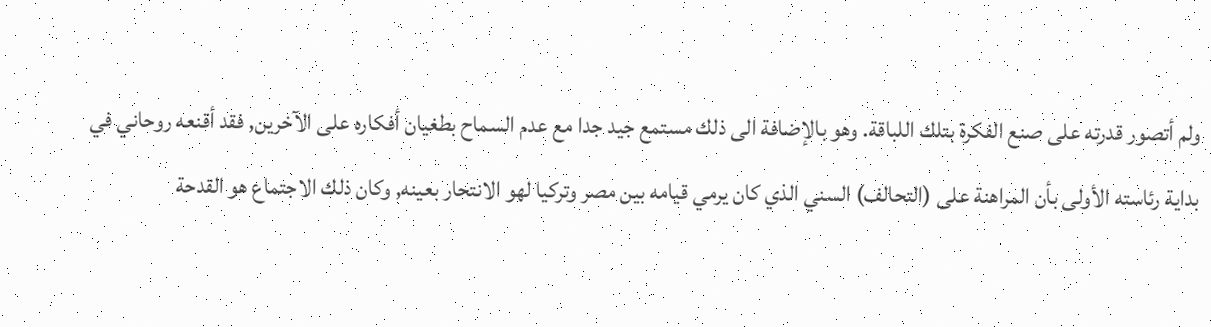ولم أتصور قدرته على صنع الفكرة بتلك اللباقة. وهو بالإضافة الى ذلك مستمع جيد جدا مع عدم السماح بطغيان أفكاره على الآخرين, فقد أقنعه روحاني في بداية رئاسته الأولى بأن المراهنة على (التحالف) السني الذي كان يرمي قيامه بين مصر وتركيا لهو الانتحار بعينه, وكان ذلك الاجتماع هو القدحة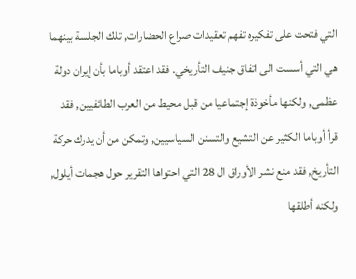التي فتحت على تفكيره تفهم تعقيدات صراع الحضارات, تلك الجلسة بينهما هي التي أسست الى اتفاق جنيف التأريخي. فقد اعتقد أوباما بأن إيران دولة عظمى, ولكنها مأخوذة إجتماعيا من قبل محيط من العرب الطائفيين, فقد قرأ أوباما الكثير عن التشيع والتسنن السياسيين, وتمكن من أن يدرك حركة التأريخ, فقد منع نشر الأوراق ال 28 التي احتواها التقرير حول هجمات أيلول, ولكنه أطلقها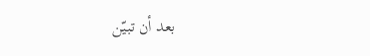بعد أن تبيّن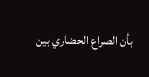بأن الصراع الحضاري بين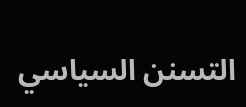التسنن السياسي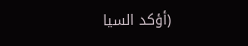(أؤكد السيا